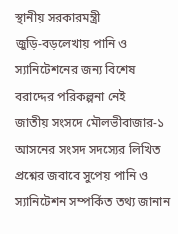স্থানীয় সরকারমন্ত্রী
জুড়ি-বড়লেখায় পানি ও স্যানিটেশনের জন্য বিশেষ বরাদ্দের পরিকল্পনা নেই
জাতীয় সংসদে মৌলভীবাজার-১ আসনের সংসদ সদস্যের লিখিত প্রশ্নের জবাবে সুপেয় পানি ও স্যানিটেশন সম্পর্কিত তথ্য জানান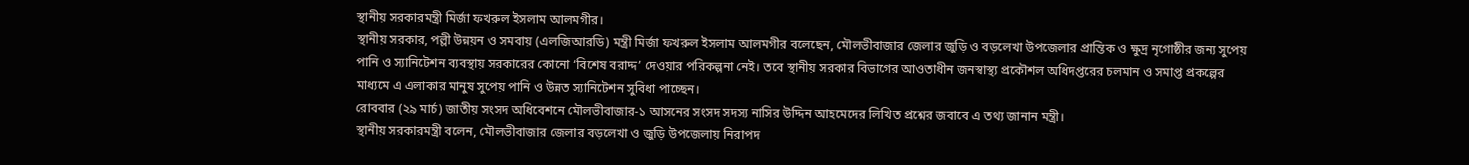স্থানীয় সরকারমন্ত্রী মির্জা ফখরুল ইসলাম আলমগীর।
স্থানীয় সরকার, পল্লী উন্নয়ন ও সমবায় (এলজিআরডি) মন্ত্রী মির্জা ফখরুল ইসলাম আলমগীর বলেছেন, মৌলভীবাজার জেলার জুড়ি ও বড়লেখা উপজেলার প্রান্তিক ও ক্ষুদ্র নৃগোষ্ঠীর জন্য সুপেয় পানি ও স্যানিটেশন ব্যবস্থায় সরকারের কোনো ‘বিশেষ বরাদ্দ’ দেওয়ার পরিকল্পনা নেই। তবে স্থানীয় সরকার বিভাগের আওতাধীন জনস্বাস্থ্য প্রকৌশল অধিদপ্তরের চলমান ও সমাপ্ত প্রকল্পের মাধ্যমে এ এলাকার মানুষ সুপেয় পানি ও উন্নত স্যানিটেশন সুবিধা পাচ্ছেন।
রোববার (২৯ মার্চ) জাতীয় সংসদ অধিবেশনে মৌলভীবাজার-১ আসনের সংসদ সদস্য নাসির উদ্দিন আহমেদের লিখিত প্রশ্নের জবাবে এ তথ্য জানান মন্ত্রী।
স্থানীয় সরকারমন্ত্রী বলেন, মৌলভীবাজার জেলার বড়লেখা ও জুড়ি উপজেলায় নিরাপদ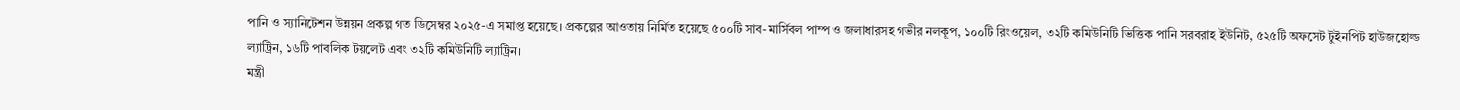পানি ও স্যানিটেশন উন্নয়ন প্রকল্প গত ডিসেম্বর ২০২৫-এ সমাপ্ত হয়েছে। প্রকল্পের আওতায় নির্মিত হয়েছে ৫০০টি সাব-মার্সিবল পাম্প ও জলাধারসহ গভীর নলকূপ, ১০০টি রিংওয়েল, ৩২টি কমিউনিটি ভিত্তিক পানি সরবরাহ ইউনিট, ৫২৫টি অফসেট টুইনপিট হাউজহোল্ড ল্যাট্রিন, ১৬টি পাবলিক টয়লেট এবং ৩২টি কমিউনিটি ল্যাট্রিন।
মন্ত্রী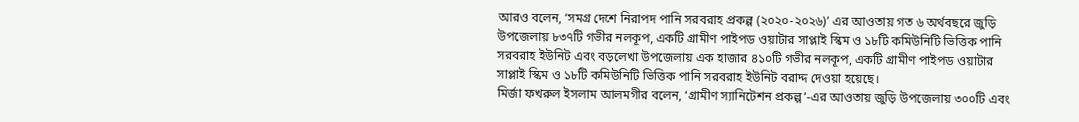আরও বলেন, ‘সমগ্র দেশে নিরাপদ পানি সরবরাহ প্রকল্প (২০২০-২০২৬)’ এর আওতায় গত ৬ অর্থবছরে জুড়ি উপজেলায় ৮৩৭টি গভীর নলকূপ, একটি গ্রামীণ পাইপড ওয়াটার সাপ্লাই স্কিম ও ১৮টি কমিউনিটি ভিত্তিক পানি সরবরাহ ইউনিট এবং বড়লেখা উপজেলায় এক হাজার ৪১০টি গভীর নলকূপ, একটি গ্রামীণ পাইপড ওয়াটার সাপ্লাই স্কিম ও ১৮টি কমিউনিটি ভিত্তিক পানি সরবরাহ ইউনিট বরাদ্দ দেওয়া হয়েছে।
মির্জা ফখরুল ইসলাম আলমগীর বলেন, ‘গ্রামীণ স্যানিটেশন প্রকল্প’-এর আওতায় জুড়ি উপজেলায় ৩০০টি এবং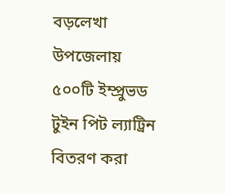বড়লেখা উপজেলায় ৫০০টি ইম্প্রুভড টুইন পিট ল্যাট্রিন বিতরণ করা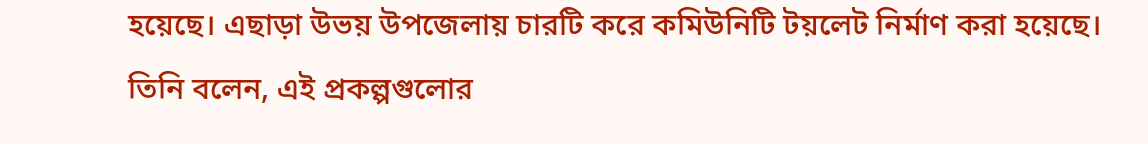হয়েছে। এছাড়া উভয় উপজেলায় চারটি করে কমিউনিটি টয়লেট নির্মাণ করা হয়েছে।
তিনি বলেন, এই প্রকল্পগুলোর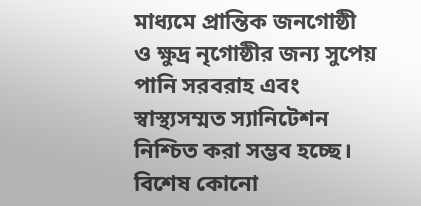মাধ্যমে প্রান্তিক জনগোষ্ঠী ও ক্ষুদ্র নৃগোষ্ঠীর জন্য সুপেয় পানি সরবরাহ এবং স্বাস্থ্যসম্মত স্যানিটেশন নিশ্চিত করা সম্ভব হচ্ছে। বিশেষ কোনো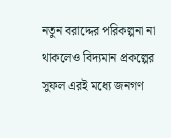নতুন বরাদ্দের পরিকল্পনা না থাকলেও বিদ্যমান প্রকল্পের সুফল এরই মধ্যে জনগণ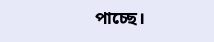পাচ্ছে।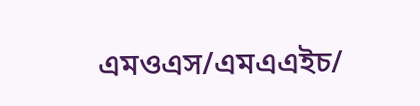এমওএস/এমএএইচ/